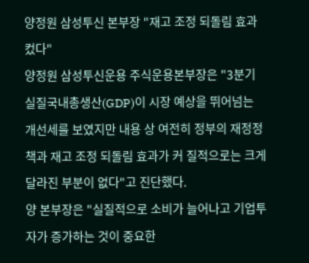양정원 삼성투신 본부장 "재고 조정 되돌림 효과 컸다"
양정원 삼성투신운용 주식운용본부장은 "3분기 실질국내총생산(GDP)이 시장 예상을 뛰어넘는 개선세를 보였지만 내용 상 여전히 정부의 재정정책과 재고 조정 되돌림 효과가 커 질적으로는 크게 달라진 부분이 없다"고 진단했다.
양 본부장은 "실질적으로 소비가 늘어나고 기업투자가 증가하는 것이 중요한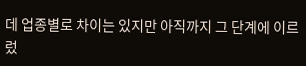데 업종별로 차이는 있지만 아직까지 그 단계에 이르렀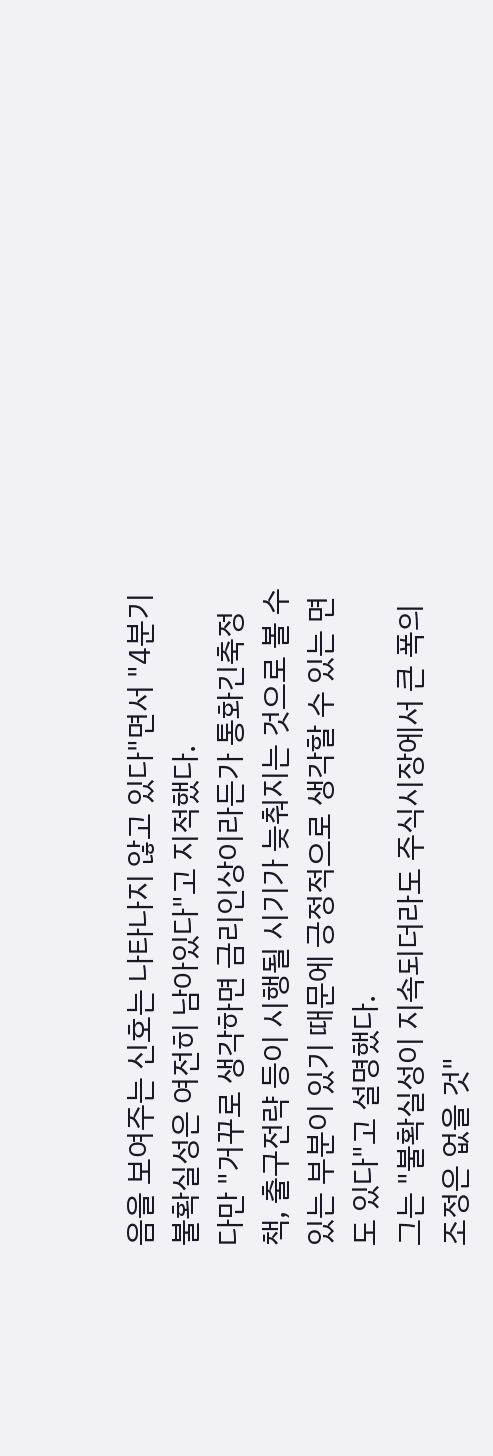음을 보여주는 신호는 나타나지 않고 있다"면서 "4분기 불확실성은 여전히 남아있다"고 지적했다.
다만 "거꾸로 생각하면 금리인상이라든가 통화긴축정책, 출구전략 등이 시행될 시기가 늦춰지는 것으로 볼 수 있는 부분이 있기 때문에 긍정적으로 생각할 수 있는 면도 있다"고 설명했다.
그는 "불확실성이 지속되더라도 주식시장에서 큰 폭의 조정은 없을 것"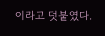이라고 덧붙였다.